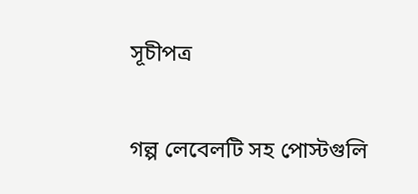সূচীপত্র

গল্প লেবেলটি সহ পোস্টগুলি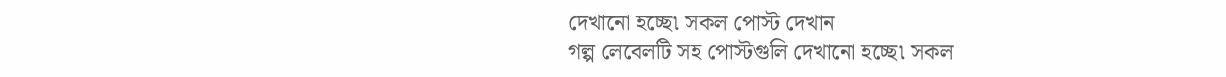দেখানো হচ্ছে৷ সকল পোস্ট দেখান
গল্প লেবেলটি সহ পোস্টগুলি দেখানো হচ্ছে৷ সকল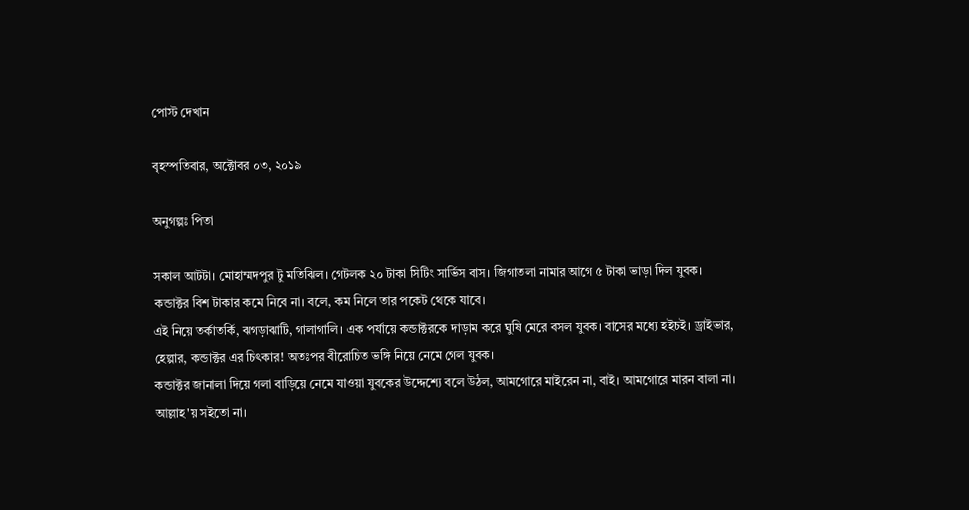পোস্ট দেখান

বৃহস্পতিবার, অক্টোবর ০৩, ২০১৯

অনুগল্পঃ পিতা

সকাল আটটা। মোহাম্মদপুর টু মতিঝিল। গেটলক ২০ টাকা সিটিং সার্ভিস বাস। জিগাতলা নামার আগে ৫ টাকা ভাড়া দিল যুবক।
কন্ডাক্টর বিশ টাকার কমে নিবে না। বলে, কম নিলে তার পকেট থেকে যাবে।
এই নিয়ে তর্কাতর্কি, ঝগড়াঝাটি, গালাগালি। এক পর্যায়ে কন্ডাক্টরকে দাড়াম করে ঘুষি মেরে বসল যুবক। বাসের মধ্যে হইচই। ড্রাইভার, হেল্পার, কন্ডাক্টর এর চিৎকার! অতঃপর বীরোচিত ভঙ্গি নিয়ে নেমে গেল যুবক।
কন্ডাক্টর জানালা দিয়ে গলা বাড়িয়ে নেমে যাওয়া যুবকের উদ্দেশ্যে বলে উঠল, আমগোরে মাইরেন না, বাই। আমগোরে মারন বালা না। আল্লাহ'য় সইতো না।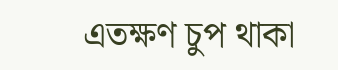এতক্ষণ চুপ থাকা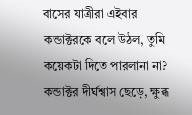বাসের যাত্রীরা এইবার কন্ডাক্টরকে বলে উঠল, তুমি কয়েকটা দিতে পারলানা না?
কন্ডাক্টর দীর্ঘশ্বাস ছেড়ে, ক্ষুব্ধ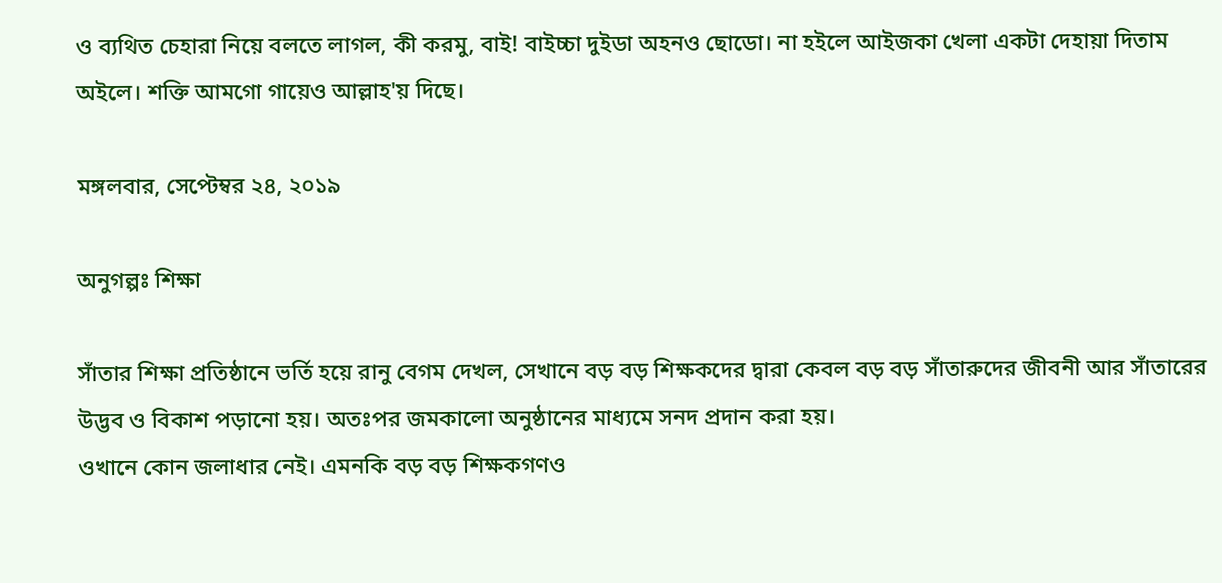ও ব্যথিত চেহারা নিয়ে বলতে লাগল, কী করমু, বাই! বাইচ্চা দুইডা অহনও ছোডো। না হইলে আইজকা খেলা একটা দেহায়া দিতাম অইলে। শক্তি আমগো গায়েও আল্লাহ'য় দিছে।

মঙ্গলবার, সেপ্টেম্বর ২৪, ২০১৯

অনুগল্পঃ শিক্ষা

সাঁতার শিক্ষা প্রতিষ্ঠানে ভর্তি হয়ে রানু বেগম দেখল, সেখানে বড় বড় শিক্ষকদের দ্বারা কেবল বড় বড় সাঁতারুদের জীবনী আর সাঁতারের উদ্ভব ও বিকাশ পড়ানো হয়। অতঃপর জমকালো অনুষ্ঠানের মাধ্যমে সনদ প্রদান করা হয়।
ওখানে কোন জলাধার নেই। এমনকি বড় বড় শিক্ষকগণও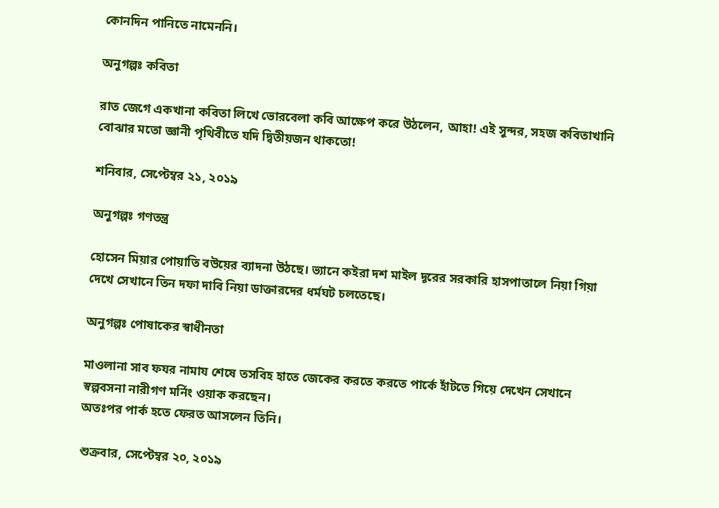কোনদিন পানিতে নামেননি।

অনুগল্পঃ কবিতা

রাত জেগে একখানা কবিতা লিখে ভোরবেলা কবি আক্ষেপ করে উঠলেন, আহা! এই সুন্দর, সহজ কবিতাখানি বোঝার মতো জ্ঞানী পৃথিবীতে যদি দ্বিতীয়জন থাকতো!

শনিবার, সেপ্টেম্বর ২১, ২০১৯

অনুগল্পঃ গণতন্ত্র

হোসেন মিয়ার পোয়াতি বউয়ের ব্যাদনা উঠছে। ভ্যানে কইরা দশ মাইল দূরের সরকারি হাসপাতালে নিয়া গিয়া দেখে সেখানে তিন দফা দাবি নিয়া ডাক্তারদের ধর্মঘট চলতেছে।

অনুগল্পঃ পোষাকের স্বাধীনতা

মাওলানা সাব ফযর নামায শেষে তসবিহ হাতে জেকের করতে করতে পার্কে হাঁটতে গিয়ে দেখেন সেখানে স্বল্পবসনা নারীগণ মর্নিং ওয়াক করছেন।
অতঃপর পার্ক হতে ফেরত আসলেন তিনি।

শুক্রবার, সেপ্টেম্বর ২০, ২০১৯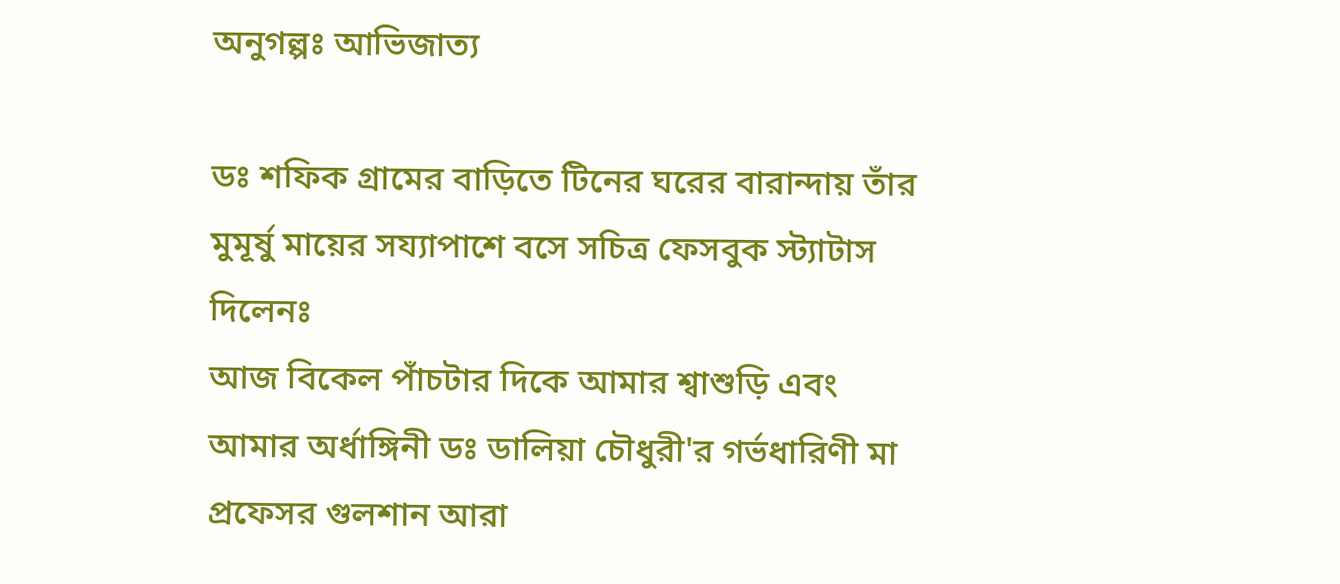অনুগল্পঃ আভিজাত্য

ডঃ শফিক গ্রামের বাড়িতে টিনের ঘরের বারান্দায় তাঁর মুমূর্ষু মায়ের সয্যাপাশে বসে সচিত্র ফেসবুক স্ট্যাটাস দিলেনঃ
আজ বিকেল পাঁচটার দিকে আমার শ্বাশুড়ি এবং আমার অর্ধাঙ্গিনী ডঃ ডালিয়া চৌধুরী'র গর্ভধারিণী মা প্রফেসর গুলশান আরা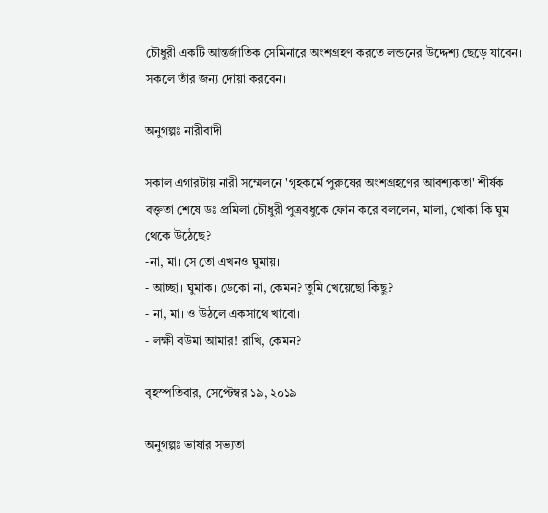চৌধুরী একটি আন্তর্জাতিক সেমিনারে অংশগ্রহণ করতে লন্ডনের উদ্দেশ্য ছেড়ে যাবেন। সকলে তাঁর জন্য দোয়া করবেন।

অনুগল্পঃ নারীবাদী

সকাল এগারটায় নারী সম্মেলনে 'গৃহকর্মে পুরুষের অংশগ্রহণের আবশ্যকতা' শীর্ষক বক্তৃতা শেষে ডঃ প্রমিলা চৌধুরী পুত্রবধুকে ফোন করে বললেন, মালা, খোকা কি ঘুম থেকে উঠেছে?
-না, মা। সে তো এখনও ঘুমায়।
- আচ্ছা। ঘুমাক। ডেকো না, কেমন? তুমি খেয়েছো কিছু?
- না, মা। ও উঠলে একসাথে খাবো।
- লক্ষী বউমা আমার! রাখি, কেমন?

বৃহস্পতিবার, সেপ্টেম্বর ১৯, ২০১৯

অনুগল্পঃ ভাষার সভ্যতা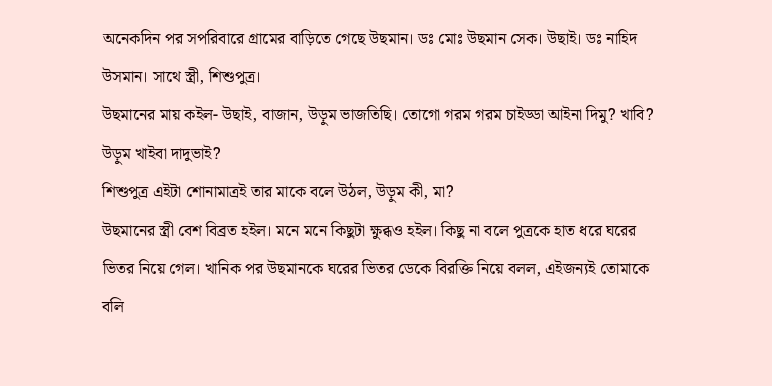অনেকদিন পর সপরিবারে গ্রামের বাড়িতে গেছে উছমান। ডঃ মোঃ উছমান সেক। উছাই। ডঃ নাহিদ উসমান। সাথে স্ত্রী, শিশুপুত্র।
উছমানের মায় কইল- উছাই, বাজান, উড়ুম ভাজতিছি। তোগো গরম গরম চাইড্ডা আইনা দিমু? খাবি? উড়ুম খাইবা দাদুভাই?
শিশুপুত্র এইটা শোনামাত্রই তার মাকে বলে উঠল, উড়ুম কী, মা?
উছমানের স্ত্রী বেশ বিব্রত হইল। মনে মনে কিছুটা ক্ষুব্ধও হইল। কিছু না বলে পুত্রকে হাত ধরে ঘরের ভিতর নিয়ে গেল। খানিক পর উছমানকে ঘরের ভিতর ডেকে বিরক্তি নিয়ে বলল, এইজন্যই তোমাকে বলি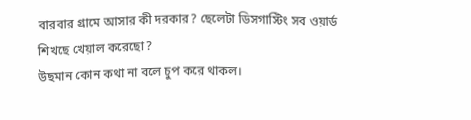বারবার গ্রামে আসার কী দরকার? ছেলেটা ডিসগাস্টিং সব ওয়ার্ড শিখছে খেয়াল করেছো?
উছমান কোন কথা না বলে চুপ করে থাকল।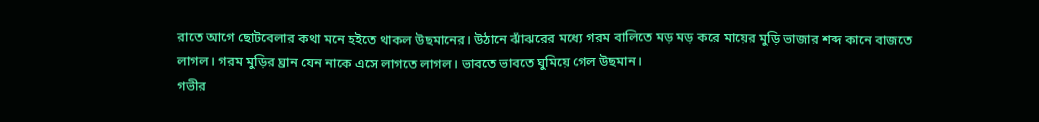রাতে আগে ছোটবেলার কথা মনে হইতে থাকল উছমানের। উঠানে ঝাঁঝরের মধ্যে গরম বালিতে মড় মড় করে মায়ের মুড়ি ভাজার শব্দ কানে বাজতে লাগল। গরম মুড়ির ঘ্রান যেন নাকে এসে লাগতে লাগল। ভাবতে ভাবতে ঘুমিয়ে গেল উছমান।
গভীর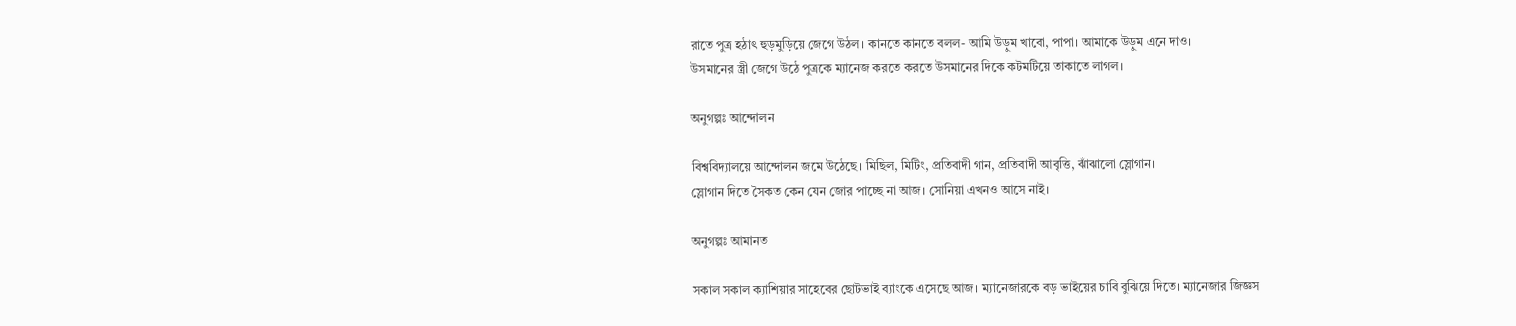রাতে পুত্র হঠাৎ হুড়মুড়িয়ে জেগে উঠল। কানতে কানতে বলল- আমি উড়ুম খাবো, পাপা। আমাকে উড়ুম এনে দাও।
উসমানের স্ত্রী জেগে উঠে পুত্রকে ম্যানেজ করতে করতে উসমানের দিকে কটমটিয়ে তাকাতে লাগল।

অনুগল্পঃ আন্দোলন

বিশ্ববিদ্যালয়ে আন্দোলন জমে উঠেছে। মিছিল, মিটিং, প্রতিবাদী গান, প্রতিবাদী আবৃত্তি, ঝাঁঝালো স্লোগান।
স্লোগান দিতে সৈকত কেন যেন জোর পাচ্ছে না আজ। সোনিয়া এখনও আসে নাই।

অনুগল্পঃ আমানত

সকাল সকাল ক্যাশিয়ার সাহেবের ছোটভাই ব্যাংকে এসেছে আজ। ম্যানেজারকে বড় ভাইয়ের চাবি বুঝিয়ে দিতে। ম্যানেজার জিজ্ঞস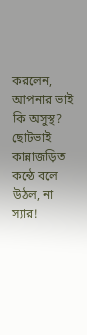করলেন, আপনার ভাই কি অসুস্থ?
ছোটভাই কান্নাজড়িত কন্ঠে বলে উঠল, না স্যার!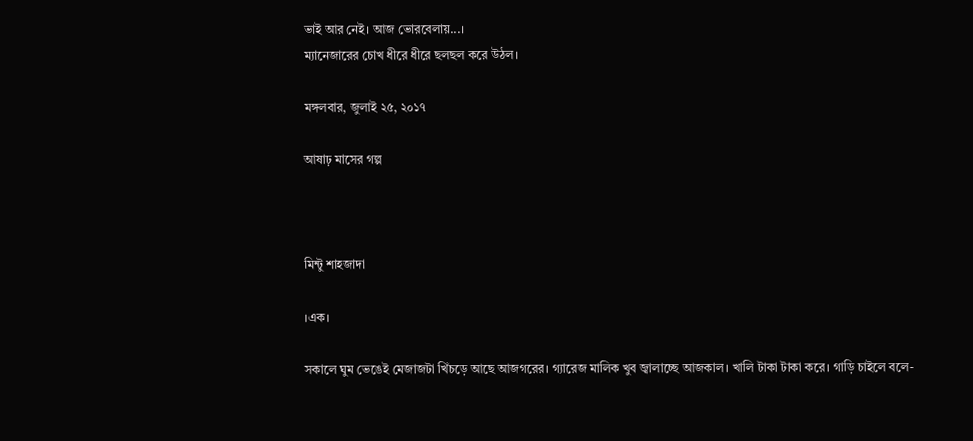ভাই আর নেই। আজ ভোরবেলায়...।
ম্যানেজারের চোখ ধীরে ধীরে ছলছল করে উঠল।

মঙ্গলবার, জুলাই ২৫, ২০১৭

আষাঢ় মাসের গল্প



মিন্টু শাহজাদা

।এক।

সকালে ঘুম ভেঙেই মেজাজটা খিঁচড়ে আছে আজগরের। গ্যারেজ মালিক খুব জ্বালাচ্ছে আজকাল। খালি টাকা টাকা করে। গাড়ি চাইলে বলে-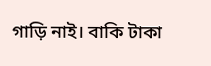গাড়ি নাই। বাকি টাকা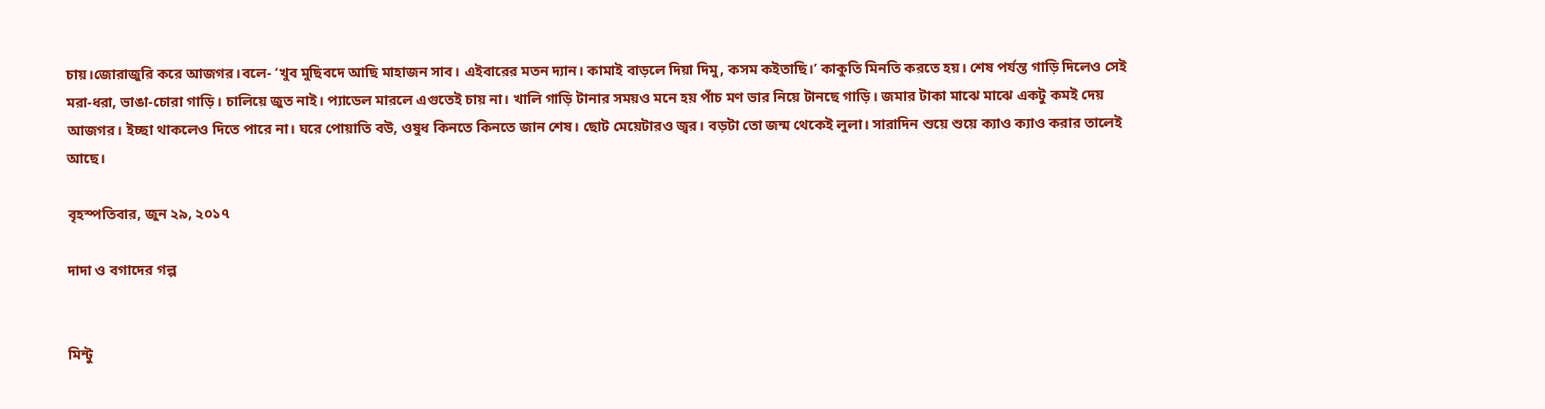চায়।জোরাজুরি করে আজগর।বলে- ‘খুব মুছিবদে আছি মাহাজন সাব। এইবারের মতন দ্যান। কামাই বাড়লে দিয়া দিমু, কসম কইতাছি।’ কাকুতি মিনতি করতে হয়। শেষ পর্যন্ত গাড়ি দিলেও সেই মরা-ধরা, ভাঙা-চোরা গাড়ি। চালিয়ে জুত নাই। প্যাডেল মারলে এগুতেই চায় না। খালি গাড়ি টানার সময়ও মনে হয় পাঁচ মণ ভার নিয়ে টানছে গাড়ি। জমার টাকা মাঝে মাঝে একটু কমই দেয় আজগর। ইচ্ছা থাকলেও দিতে পারে না। ঘরে পোয়াতি বউ, ওষুধ কিনতে কিনতে জান শেষ। ছোট মেয়েটারও জ্বর। বড়টা তো জন্ম থেকেই লুলা। সারাদিন শুয়ে শুয়ে ক্যাও ক্যাও করার তালেই আছে।

বৃহস্পতিবার, জুন ২৯, ২০১৭

দাদা ও বগাদের গল্প


মিন্টু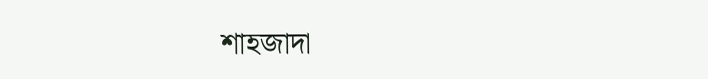শাহজাদা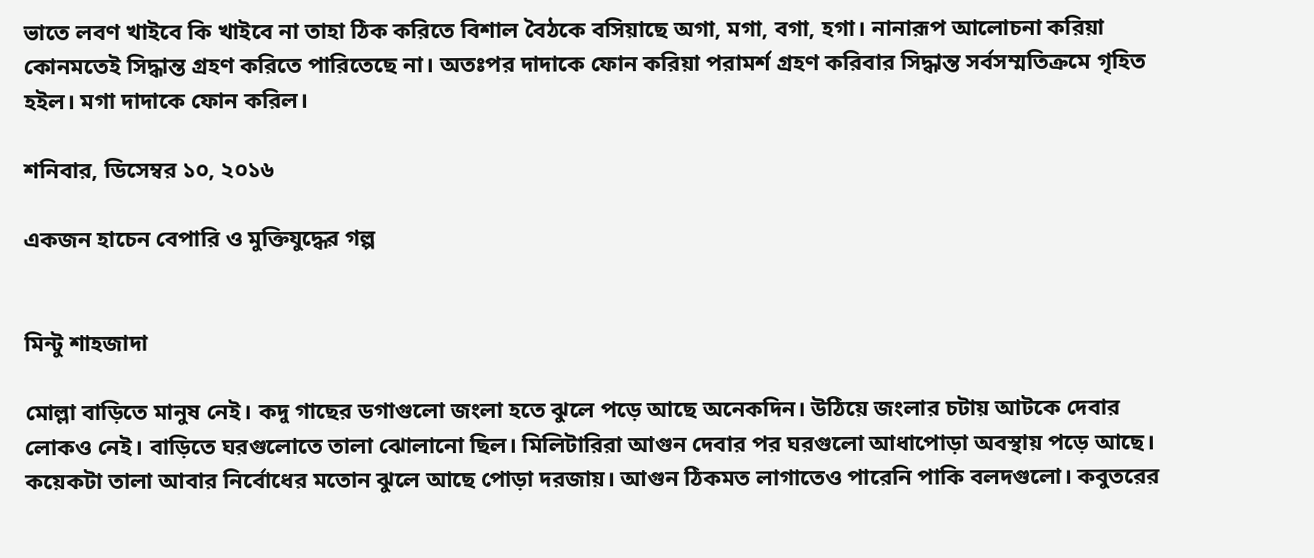ভাতে লবণ খাইবে কি খাইবে না তাহা ঠিক করিতে বিশাল বৈঠকে বসিয়াছে অগা, মগা, বগা, হগা। নানারূপ আলোচনা করিয়া কোনমতেই সিদ্ধান্ত গ্রহণ করিতে পারিতেছে না। অতঃপর দাদাকে ফোন করিয়া পরামর্শ গ্রহণ করিবার সিদ্ধান্ত সর্বসম্মতিক্রমে গৃহিত হইল। মগা দাদাকে ফোন করিল।

শনিবার, ডিসেম্বর ১০, ২০১৬

একজন হাচেন বেপারি ও মুক্তিযুদ্ধের গল্প


মিন্টু শাহজাদা

মোল্লা বাড়িতে মানুষ নেই। কদু গাছের ডগাগুলো জংলা হতে ঝুলে পড়ে আছে অনেকদিন। উঠিয়ে জংলার চটায় আটকে দেবার লোকও নেই। বাড়িতে ঘরগুলোতে তালা ঝোলানো ছিল। মিলিটারিরা আগুন দেবার পর ঘরগুলো আধাপোড়া অবস্থায় পড়ে আছে। কয়েকটা তালা আবার নির্বোধের মতোন ঝুলে আছে পোড়া দরজায়। আগুন ঠিকমত লাগাতেও পারেনি পাকি বলদগুলো। কবুতরের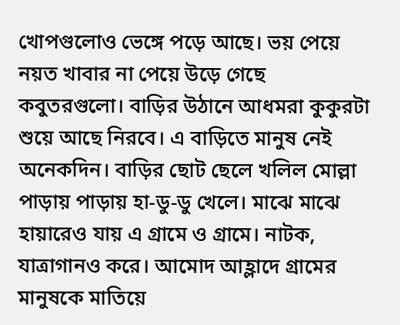খোপগুলোও ভেঙ্গে পড়ে আছে। ভয় পেয়ে নয়ত খাবার না পেয়ে উড়ে গেছে কবুতরগুলো। বাড়ির উঠানে আধমরা কুকুরটা শুয়ে আছে নিরবে। এ বাড়িতে মানুষ নেই অনেকদিন। বাড়ির ছোট ছেলে খলিল মোল্লা পাড়ায় পাড়ায় হা-ডু-ডু খেলে। মাঝে মাঝে হায়ারেও যায় এ গ্রামে ও গ্রামে। নাটক, যাত্রাগানও করে। আমোদ আহ্লাদে গ্রামের মানুষকে মাতিয়ে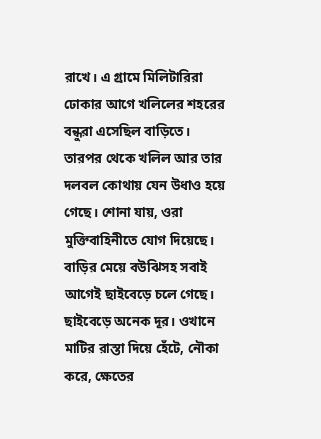রাখে। এ গ্রামে মিলিটারিরা ঢোকার আগে খলিলের শহরের বন্ধুরা এসেছিল বাড়িতে। তারপর থেকে খলিল আর তার দলবল কোথায় যেন উধাও হয়ে গেছে। শোনা যায়, ওরা মুক্তিবাহিনীতে যোগ দিয়েছে। বাড়ির মেয়ে বউঝিসহ সবাই আগেই ছাইবেড়ে চলে গেছে। ছাইবেড়ে অনেক দূর। ওখানে মাটির রাস্তা দিয়ে হেঁটে, নৌকা করে, ক্ষেতের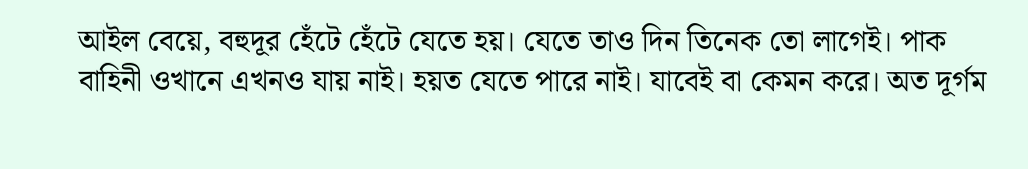আইল বেয়ে, বহুদূর হেঁটে হেঁটে যেতে হয়। যেতে তাও দিন তিনেক তো লাগেই। পাক বাহিনী ওখানে এখনও যায় নাই। হয়ত যেতে পারে নাই। যাবেই বা কেমন করে। অত দূর্গম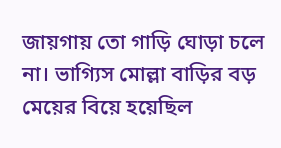জায়গায় তো গাড়ি ঘোড়া চলে না। ভাগ্যিস মোল্লা বাড়ির বড় মেয়ের বিয়ে হয়েছিল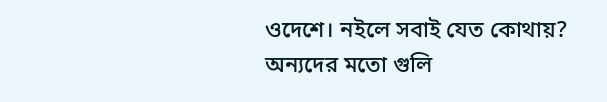ওদেশে। নইলে সবাই যেত কোথায়? অন্যদের মতো গুলি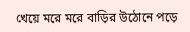খেয়ে মরে মরে বাড়ির উঠোনে পড়ে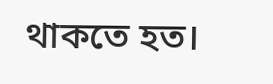থাকতে হত।